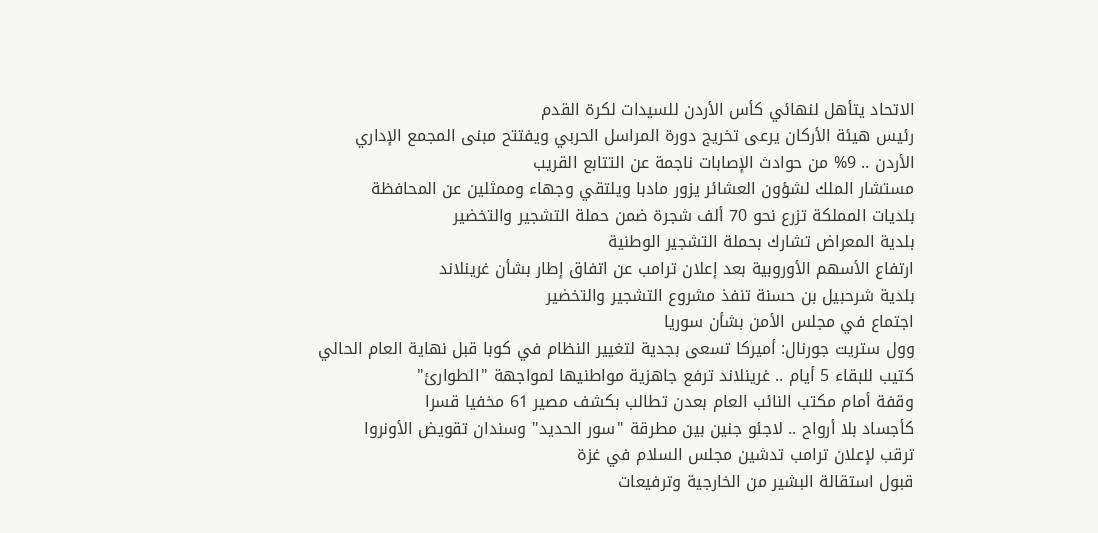الاتحاد يتأهل لنهائي كأس الأردن للسيدات لكرة القدم
رئيس هيئة الأركان يرعى تخريج دورة المراسل الحربي ويفتتح مبنى المجمع الإداري
الأردن .. 9% من حوادث الإصابات ناجمة عن التتابع القريب
مستشار الملك لشؤون العشائر يزور مادبا ويلتقي وجهاء وممثلين عن المحافظة
بلديات المملكة تزرع نحو 70 ألف شجرة ضمن حملة التشجير والتخضير
بلدية المعراض تشارك بحملة التشجير الوطنية
ارتفاع الأسهم الأوروبية بعد إعلان ترامب عن اتفاق إطار بشأن غرينلاند
بلدية شرحبيل بن حسنة تنفذ مشروع التشجير والتخضير
اجتماع في مجلس الأمن بشأن سوريا
وول ستريت جورنال: أميركا تسعى بجدية لتغيير النظام في كوبا قبل نهاية العام الحالي
كتيب للبقاء 5 أيام .. غرينلاند ترفع جاهزية مواطنيها لمواجهة "الطوارئ"
وقفة أمام مكتب النائب العام بعدن تطالب بكشف مصير 61 مخفيا قسرا
كأجساد بلا أرواح .. لاجئو جنين بين مطرقة "سور الحديد" وسندان تقويض الأونروا
ترقب لإعلان ترامب تدشين مجلس السلام في غزة
قبول استقالة البشير من الخارجية وترفيعات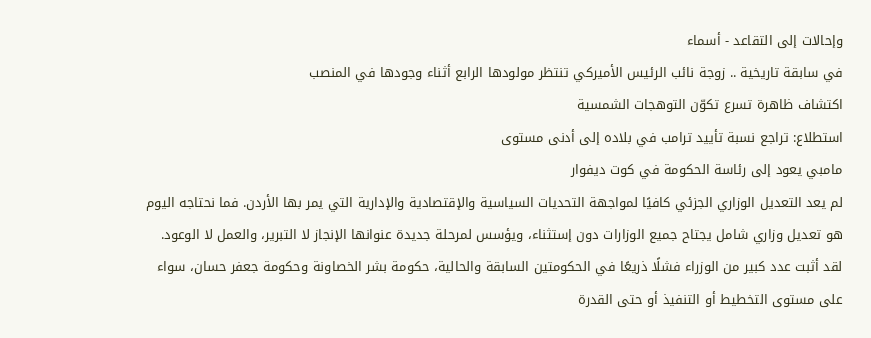وإحالات إلى التقاعد - أسماء
في سابقة تاريخية .. زوجة نائب الرئيس الأميركي تنتظر مولودها الرابع أثناء وجودها في المنصب
اكتشاف ظاهرة تسرع تكوّن التوهجات الشمسية
استطلاع: تراجع نسبة تأييد ترامب في بلاده إلى أدنى مستوى
مامبي يعود إلى رئاسة الحكومة في كوت ديفوار
لم يعد التعديل الوزاري الجزئي كافيًا لمواجهة التحديات السياسية والإقتصادية والإدارية التي يمر بها الأردن. فما نحتاجه اليوم هو تعديل وزاري شامل يجتاح جميع الوزارات دون إستثناء، ويؤسس لمرحلة جديدة عنوانها الإنجاز لا التبرير، والعمل لا الوعود.
لقد أثبت عدد كبير من الوزراء فشلًا ذريعًا في الحكومتين السابقة والحالية، حكومة بشر الخصاونة وحكومة جعفر حسان، سواء على مستوى التخطيط أو التنفيذ أو حتى القدرة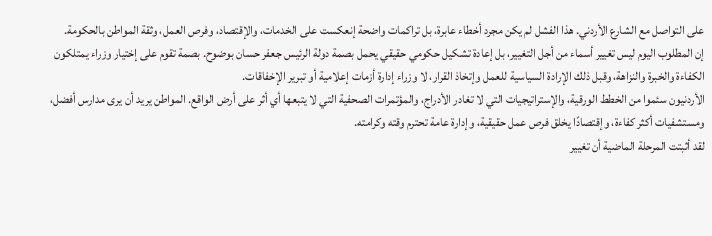على التواصل مع الشارع الأردني. هذا الفشل لم يكن مجرد أخطاء عابرة، بل تراكمات واضحة إنعكست على الخدمات، والإقتصاد، وفرص العمل، وثقة المواطن بالحكومة.
إن المطلوب اليوم ليس تغيير أسماء من أجل التغيير، بل إعادة تشكيل حكومي حقيقي يحمل بصمة دولة الرئيس جعفر حسان بوضوح. بصمة تقوم على إختيار وزراء يمتلكون الكفاءة والخبرة والنزاهة، وقبل ذلك الإرادة السياسية للعمل وإتخاذ القرار، لا وزراء إدارة أزمات إعلامية أو تبرير الإخفاقات.
الأردنيون سئموا من الخطط الورقية، والإستراتيجيات التي لا تغادر الأدراج، والمؤتمرات الصحفية التي لا يتبعها أي أثر على أرض الواقع. المواطن يريد أن يرى مدارس أفضل، ومستشفيات أكثر كفاءة، وإقتصادًا يخلق فرص عمل حقيقية، وإدارة عامة تحترم وقته وكرامته.
لقد أثبتت المرحلة الماضية أن تغيير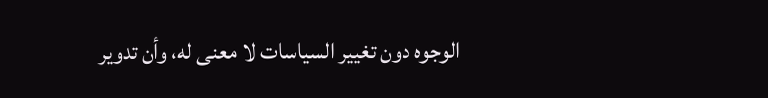الوجوه دون تغيير السياسات لا معنى له، وأن تدوير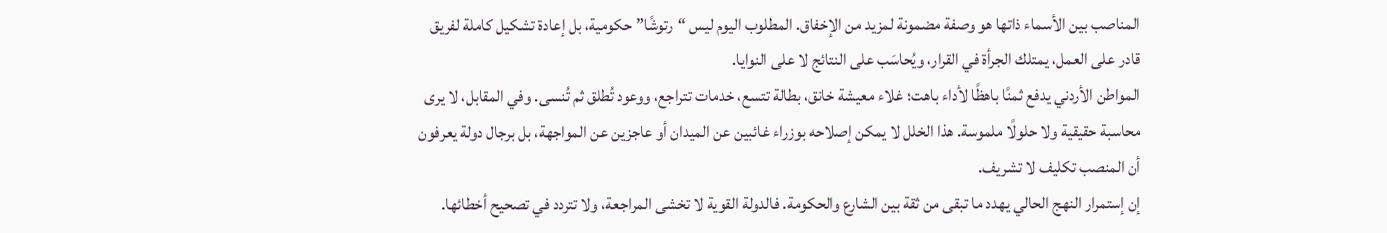المناصب بين الأسماء ذاتها هو وصفة مضمونة لمزيد من الإخفاق. المطلوب اليوم ليس “رتوشًا” حكومية، بل إعادة تشكيل كاملة لفريق قادر على العمل، يمتلك الجرأة في القرار، ويُحاسَب على النتائج لا على النوايا.
المواطن الأردني يدفع ثمنًا باهظًا لأداء باهت؛ غلاء معيشة خانق، بطالة تتسع، خدمات تتراجع، ووعود تُطلق ثم تُنسى. وفي المقابل، لا يرى محاسبة حقيقية ولا حلولًا ملموسة. هذا الخلل لا يمكن إصلاحه بوزراء غائبين عن الميدان أو عاجزين عن المواجهة، بل برجال دولة يعرفون أن المنصب تكليف لا تشريف.
إن إستمرار النهج الحالي يهدد ما تبقى من ثقة بين الشارع والحكومة. فالدولة القوية لا تخشى المراجعة، ولا تتردد في تصحيح أخطائها.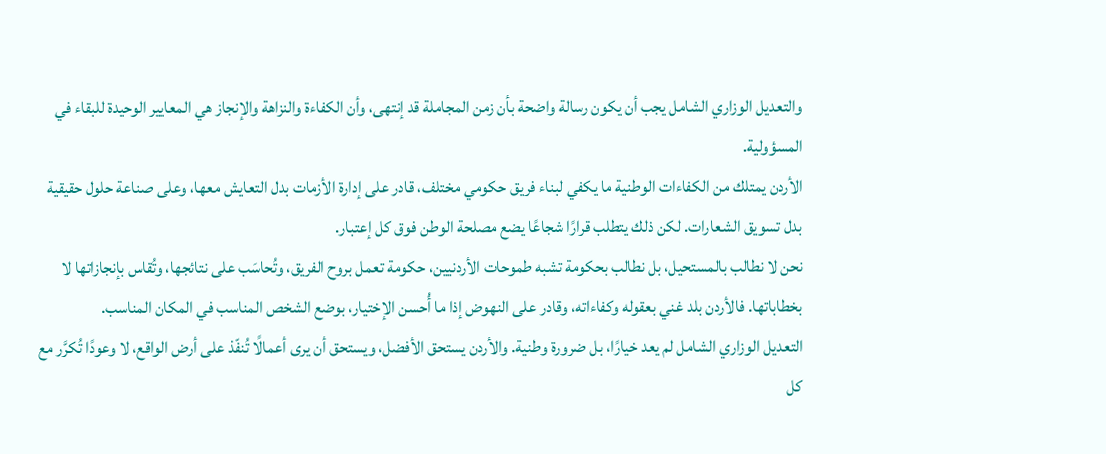والتعديل الوزاري الشامل يجب أن يكون رسالة واضحة بأن زمن المجاملة قد إنتهى، وأن الكفاءة والنزاهة والإنجاز هي المعايير الوحيدة للبقاء في المسؤولية.
الأردن يمتلك من الكفاءات الوطنية ما يكفي لبناء فريق حكومي مختلف، قادر على إدارة الأزمات بدل التعايش معها، وعلى صناعة حلول حقيقية بدل تسويق الشعارات. لكن ذلك يتطلب قرارًا شجاعًا يضع مصلحة الوطن فوق كل إعتبار.
نحن لا نطالب بالمستحيل، بل نطالب بحكومة تشبه طموحات الأردنيين، حكومة تعمل بروح الفريق، وتُحاسَب على نتائجها، وتُقاس بإنجازاتها لا بخطاباتها. فالأردن بلد غني بعقوله وكفاءاته، وقادر على النهوض إذا ما أُحسن الإختيار، بوضع الشخص المناسب في المكان المناسب.
التعديل الوزاري الشامل لم يعد خيارًا، بل ضرورة وطنية. والأردن يستحق الأفضل، ويستحق أن يرى أعمالًا تُنفّذ على أرض الواقع، لا وعودًا تُكرَّر مع كل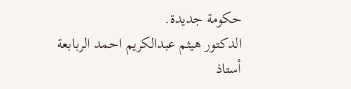حكومة جديدة.
الدكتور هيثم عبدالكريم احمد الربابعة
أستاذ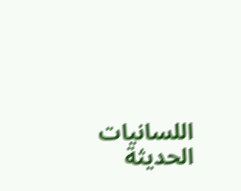اللسانيات الحديثة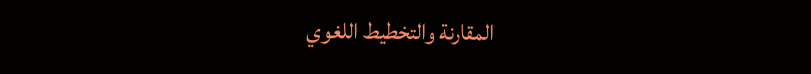المقارنة والتخطيط اللغوي